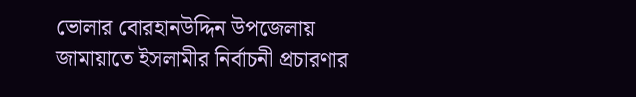ভোলার বোরহানউদ্দিন উপজেলায় জামায়াতে ইসলামীর নির্বাচনী প্রচারণার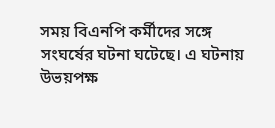সময় বিএনপি কর্মীদের সঙ্গে সংঘর্ষের ঘটনা ঘটেছে। এ ঘটনায় উভয়পক্ষ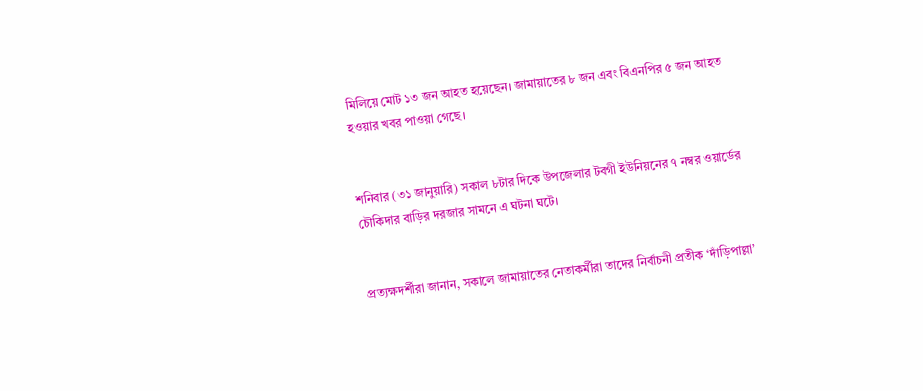মিলিয়ে মোট ১৩ জন আহত হয়েছেন। জামায়াতের ৮ জন এবং বিএনপির ৫ জন আহত হওয়ার খবর পাওয়া গেছে।


শনিবার (৩১ জানুয়ারি) সকাল ৮টার দিকে উপজেলার টবগী ইউনিয়নের ৭ নম্বর ওয়ার্ডের চৌকিদার বাড়ির দরজার সামনে এ ঘটনা ঘটে।


প্রত্যক্ষদর্শীরা জানান, সকালে জামায়াতের নেতাকর্মীরা তাদের নির্বাচনী প্রতীক ‘দাঁড়িপাল্লা’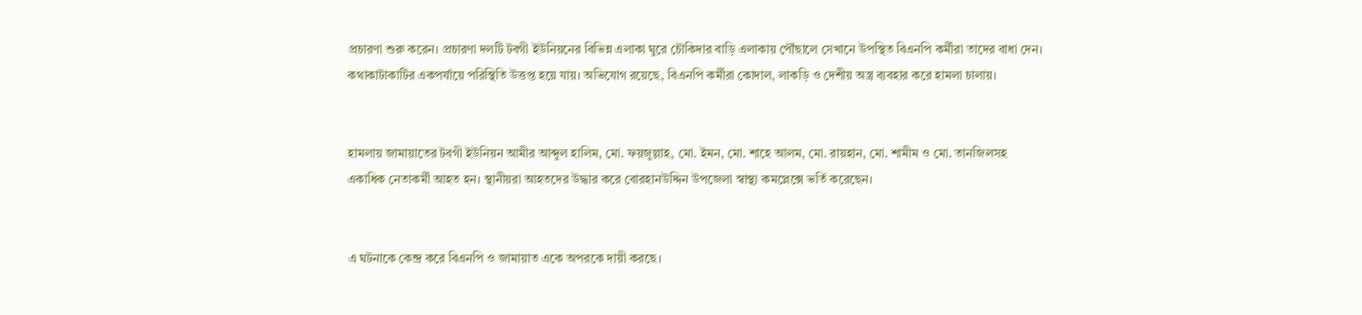প্রচারণা শুরু করেন। প্রচারণা দলটি টবগী ইউনিয়নের বিভিন্ন এলাকা ঘুরে চৌকিদার বাড়ি এলাকায় পৌঁছালে সেখানে উপস্থিত বিএনপি কর্মীরা তাদের বাধা দেন। কথাকাটাকাটির একপর্যায়ে পরিস্থিতি উত্তপ্ত হয়ে যায়। অভিযোগ রয়েছে, বিএনপি কর্মীরা কোদাল, লাকড়ি ও দেশীয় অস্ত্র ব্যবহার করে হামলা চালায়।


হামলায় জামায়াতের টবগী ইউনিয়ন আমীর আব্দুল হালিম, মো. ফয়জুল্লাহ, মো. ইমন, মো. শাহে আলম, মো. রায়হান, মো. শামীম ও মো. তানজিলসহ একাধিক নেতাকর্মী আহত হন। স্থানীয়রা আহতদের উদ্ধার করে বোরহানউদ্দিন উপজেলা স্বাস্থ্য কমপ্লেক্সে ভর্তি করেছেন।


এ ঘটনাকে কেন্দ্র করে বিএনপি ও জামায়াত একে অপরকে দায়ী করছে।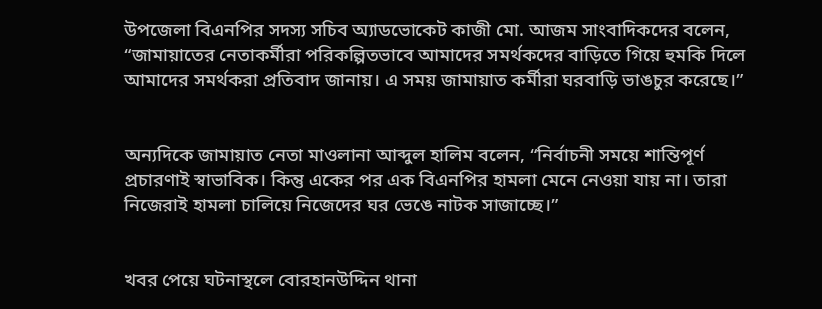উপজেলা বিএনপির সদস্য সচিব অ্যাডভোকেট কাজী মো. আজম সাংবাদিকদের বলেন, “জামায়াতের নেতাকর্মীরা পরিকল্পিতভাবে আমাদের সমর্থকদের বাড়িতে গিয়ে হুমকি দিলে আমাদের সমর্থকরা প্রতিবাদ জানায়। এ সময় জামায়াত কর্মীরা ঘরবাড়ি ভাঙচুর করেছে।”


অন্যদিকে জামায়াত নেতা মাওলানা আব্দুল হালিম বলেন, “নির্বাচনী সময়ে শান্তিপূর্ণ প্রচারণাই স্বাভাবিক। কিন্তু একের পর এক বিএনপির হামলা মেনে নেওয়া যায় না। তারা নিজেরাই হামলা চালিয়ে নিজেদের ঘর ভেঙে নাটক সাজাচ্ছে।”


খবর পেয়ে ঘটনাস্থলে বোরহানউদ্দিন থানা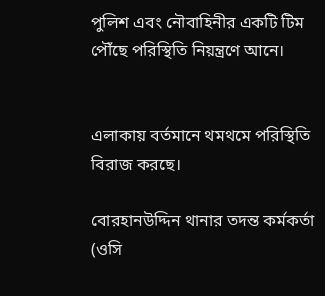পুলিশ এবং নৌবাহিনীর একটি টিম পৌঁছে পরিস্থিতি নিয়ন্ত্রণে আনে।


এলাকায় বর্তমানে থমথমে পরিস্থিতি বিরাজ করছে।

বোরহানউদ্দিন থানার তদন্ত কর্মকর্তা (ওসি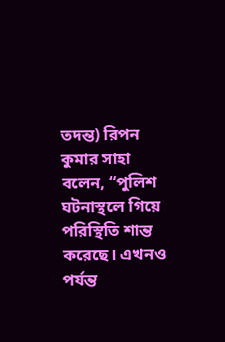তদন্ত) রিপন কুমার সাহা বলেন, “পুলিশ ঘটনাস্থলে গিয়ে পরিস্থিতি শান্ত করেছে। এখনও পর্যন্ত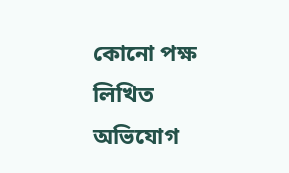কোনো পক্ষ লিখিত অভিযোগ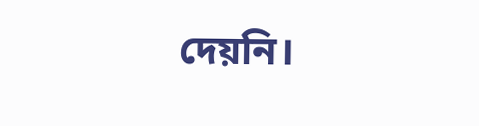দেয়নি।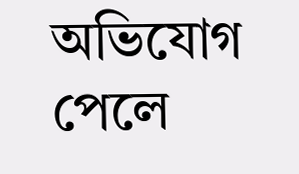অভিযোগ পেলে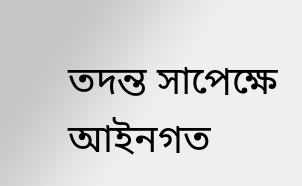তদন্ত সাপেক্ষে আইনগত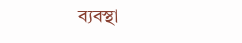ব্যবস্থা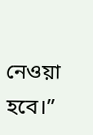নেওয়া হবে।”